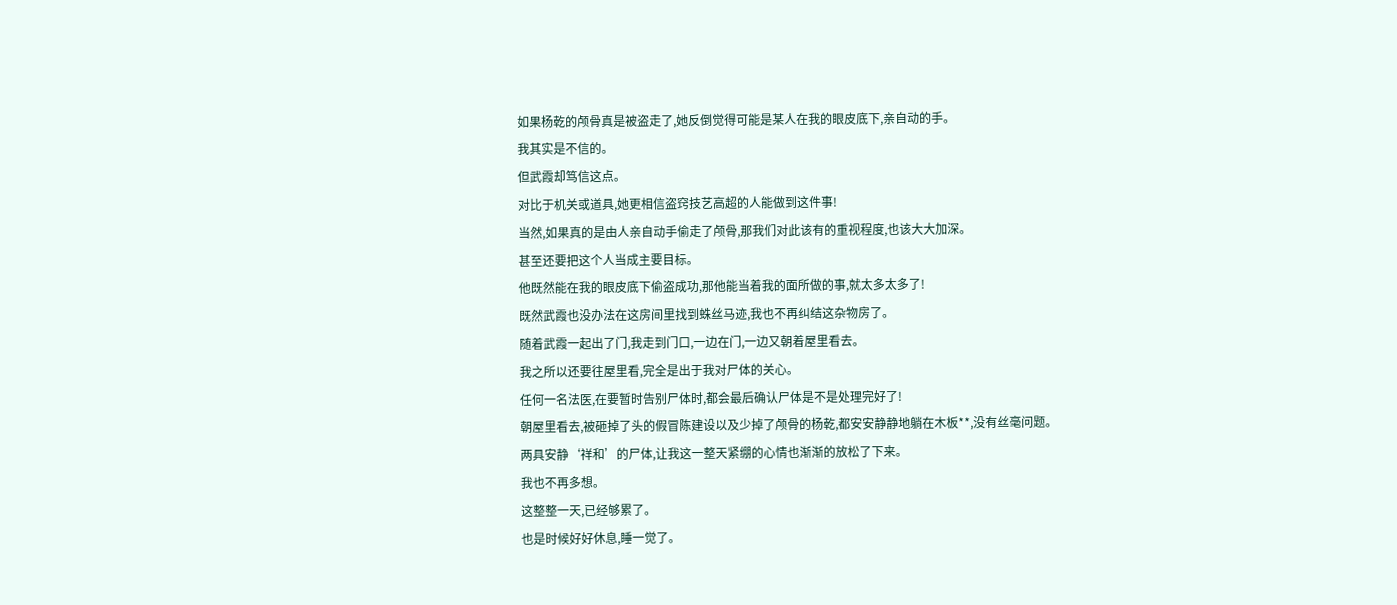如果杨乾的颅骨真是被盗走了,她反倒觉得可能是某人在我的眼皮底下,亲自动的手。
我其实是不信的。
但武霞却笃信这点。
对比于机关或道具,她更相信盗窍技艺高超的人能做到这件事!
当然,如果真的是由人亲自动手偷走了颅骨,那我们对此该有的重视程度,也该大大加深。
甚至还要把这个人当成主要目标。
他既然能在我的眼皮底下偷盗成功,那他能当着我的面所做的事,就太多太多了!
既然武霞也没办法在这房间里找到蛛丝马迹,我也不再纠结这杂物房了。
随着武霞一起出了门,我走到门口,一边在门,一边又朝着屋里看去。
我之所以还要往屋里看,完全是出于我对尸体的关心。
任何一名法医,在要暂时告别尸体时,都会最后确认尸体是不是处理完好了!
朝屋里看去,被砸掉了头的假冒陈建设以及少掉了颅骨的杨乾,都安安静静地躺在木板**,没有丝毫问题。
两具安静‘祥和’的尸体,让我这一整天紧绷的心情也渐渐的放松了下来。
我也不再多想。
这整整一天,已经够累了。
也是时候好好休息,睡一觉了。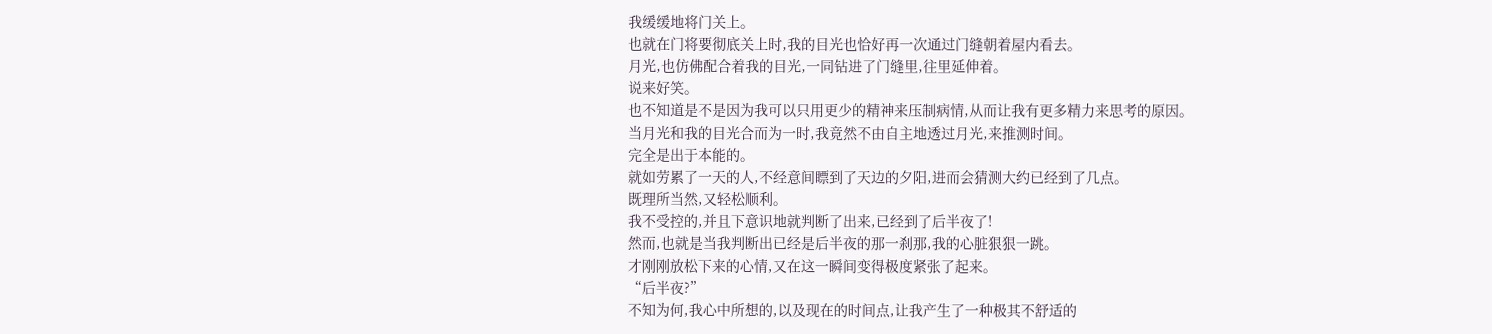我缓缓地将门关上。
也就在门将要彻底关上时,我的目光也恰好再一次通过门缝朝着屋内看去。
月光,也仿佛配合着我的目光,一同钻进了门缝里,往里延伸着。
说来好笑。
也不知道是不是因为我可以只用更少的精神来压制病情,从而让我有更多精力来思考的原因。
当月光和我的目光合而为一时,我竟然不由自主地透过月光,来推测时间。
完全是出于本能的。
就如劳累了一天的人,不经意间瞟到了天边的夕阳,进而会猜测大约已经到了几点。
既理所当然,又轻松顺利。
我不受控的,并且下意识地就判断了出来,已经到了后半夜了!
然而,也就是当我判断出已经是后半夜的那一刹那,我的心脏狠狠一跳。
才刚刚放松下来的心情,又在这一瞬间变得极度紧张了起来。
“后半夜?”
不知为何,我心中所想的,以及现在的时间点,让我产生了一种极其不舒适的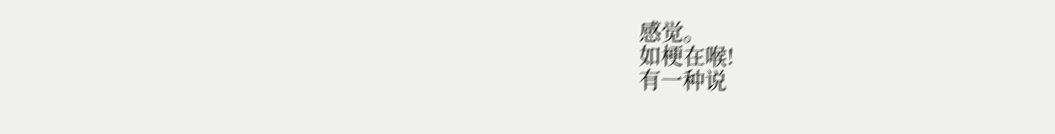感觉。
如梗在喉!
有一种说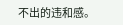不出的违和感。